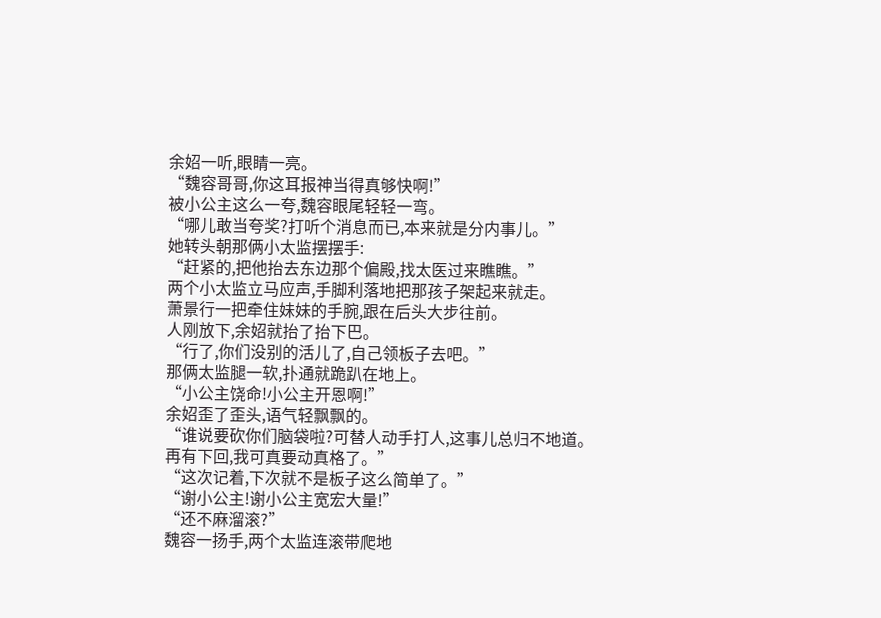余妱一听,眼睛一亮。
“魏容哥哥,你这耳报神当得真够快啊!”
被小公主这么一夸,魏容眼尾轻轻一弯。
“哪儿敢当夸奖?打听个消息而已,本来就是分内事儿。”
她转头朝那俩小太监摆摆手:
“赶紧的,把他抬去东边那个偏殿,找太医过来瞧瞧。”
两个小太监立马应声,手脚利落地把那孩子架起来就走。
萧景行一把牵住妹妹的手腕,跟在后头大步往前。
人刚放下,余妱就抬了抬下巴。
“行了,你们没别的活儿了,自己领板子去吧。”
那俩太监腿一软,扑通就跪趴在地上。
“小公主饶命!小公主开恩啊!”
余妱歪了歪头,语气轻飘飘的。
“谁说要砍你们脑袋啦?可替人动手打人,这事儿总归不地道。再有下回,我可真要动真格了。”
“这次记着,下次就不是板子这么简单了。”
“谢小公主!谢小公主宽宏大量!”
“还不麻溜滚?”
魏容一扬手,两个太监连滚带爬地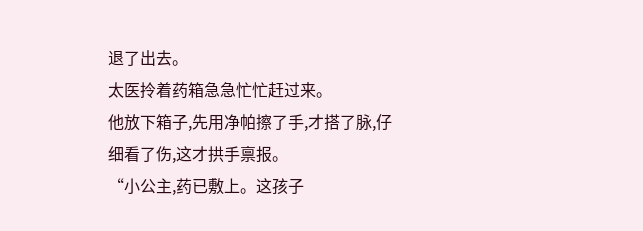退了出去。
太医拎着药箱急急忙忙赶过来。
他放下箱子,先用净帕擦了手,才搭了脉,仔细看了伤,这才拱手禀报。
“小公主,药已敷上。这孩子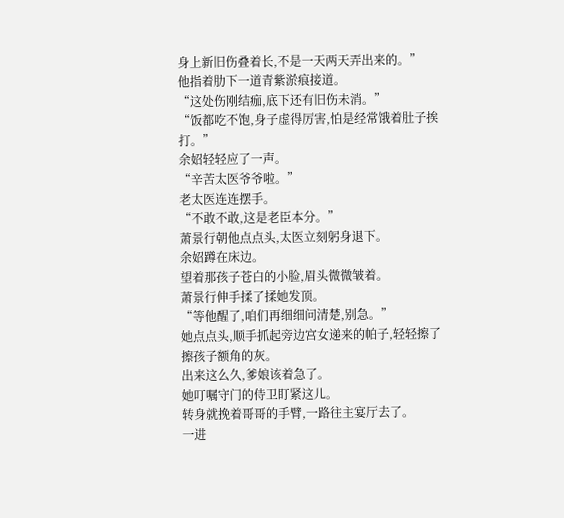身上新旧伤叠着长,不是一天两天弄出来的。”
他指着肋下一道青紫淤痕接道。
“这处伤刚结痂,底下还有旧伤未消。”
“饭都吃不饱,身子虚得厉害,怕是经常饿着肚子挨打。”
余妱轻轻应了一声。
“辛苦太医爷爷啦。”
老太医连连摆手。
“不敢不敢,这是老臣本分。”
萧景行朝他点点头,太医立刻躬身退下。
余妱蹲在床边。
望着那孩子苍白的小脸,眉头微微皱着。
萧景行伸手揉了揉她发顶。
“等他醒了,咱们再细细问清楚,别急。”
她点点头,顺手抓起旁边宫女递来的帕子,轻轻擦了擦孩子额角的灰。
出来这么久,爹娘该着急了。
她叮嘱守门的侍卫盯紧这儿。
转身就挽着哥哥的手臂,一路往主宴厅去了。
一进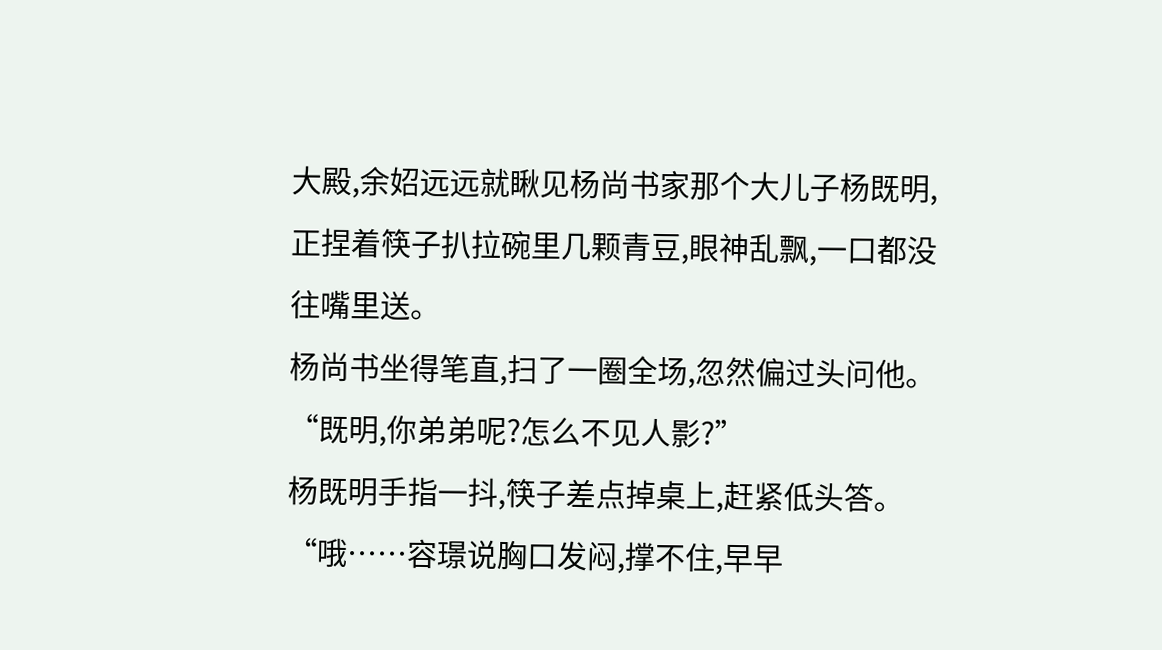大殿,余妱远远就瞅见杨尚书家那个大儿子杨既明,正捏着筷子扒拉碗里几颗青豆,眼神乱飘,一口都没往嘴里送。
杨尚书坐得笔直,扫了一圈全场,忽然偏过头问他。
“既明,你弟弟呢?怎么不见人影?”
杨既明手指一抖,筷子差点掉桌上,赶紧低头答。
“哦……容璟说胸口发闷,撑不住,早早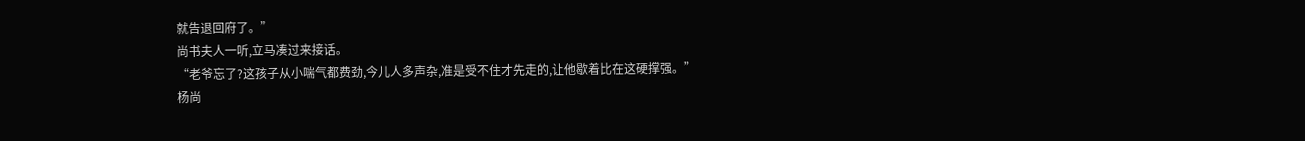就告退回府了。”
尚书夫人一听,立马凑过来接话。
“老爷忘了?这孩子从小喘气都费劲,今儿人多声杂,准是受不住才先走的,让他歇着比在这硬撑强。”
杨尚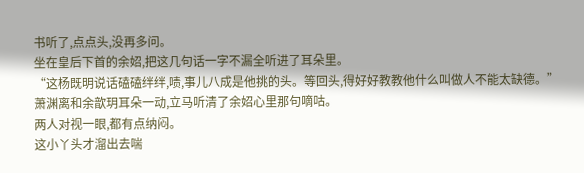书听了,点点头,没再多问。
坐在皇后下首的余妱,把这几句话一字不漏全听进了耳朵里。
“这杨既明说话磕磕绊绊,啧,事儿八成是他挑的头。等回头,得好好教教他什么叫做人不能太缺德。”
萧渊离和余歆玥耳朵一动,立马听清了余妱心里那句嘀咕。
两人对视一眼,都有点纳闷。
这小丫头才溜出去喘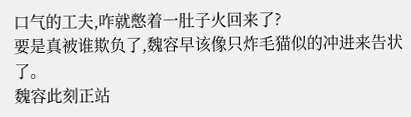口气的工夫,咋就憋着一肚子火回来了?
要是真被谁欺负了,魏容早该像只炸毛猫似的冲进来告状了。
魏容此刻正站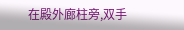在殿外廊柱旁,双手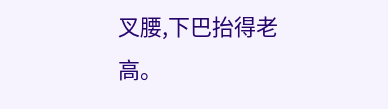叉腰,下巴抬得老高。